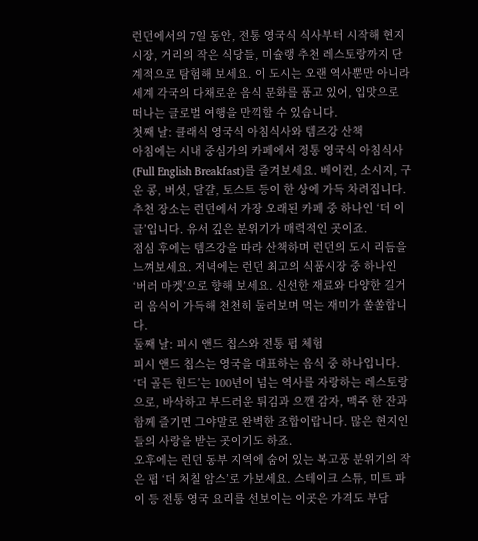런던에서의 7일 동안, 전통 영국식 식사부터 시작해 현지 시장, 거리의 작은 식당들, 미슐랭 추천 레스토랑까지 단계적으로 탐험해 보세요. 이 도시는 오랜 역사뿐만 아니라 세계 각국의 다채로운 음식 문화를 품고 있어, 입맛으로 떠나는 글로벌 여행을 만끽할 수 있습니다.
첫째 날: 클래식 영국식 아침식사와 템즈강 산책
아침에는 시내 중심가의 카페에서 정통 영국식 아침식사(Full English Breakfast)를 즐겨보세요. 베이컨, 소시지, 구운 콩, 버섯, 달걀, 토스트 등이 한 상에 가득 차려집니다. 추천 장소는 런던에서 가장 오래된 카페 중 하나인 ‘더 이글’입니다. 유서 깊은 분위기가 매력적인 곳이죠.
점심 후에는 템즈강을 따라 산책하며 런던의 도시 리듬을 느껴보세요. 저녁에는 런던 최고의 식품시장 중 하나인 ‘버러 마켓’으로 향해 보세요. 신선한 재료와 다양한 길거리 음식이 가득해 천천히 둘러보며 먹는 재미가 쏠쏠합니다.
둘째 날: 피시 앤드 칩스와 전통 펍 체험
피시 앤드 칩스는 영국을 대표하는 음식 중 하나입니다. ‘더 골든 힌드’는 100년이 넘는 역사를 자랑하는 레스토랑으로, 바삭하고 부드러운 튀김과 으깬 감자, 맥주 한 잔과 함께 즐기면 그야말로 완벽한 조합이랍니다. 많은 현지인들의 사랑을 받는 곳이기도 하죠.
오후에는 런던 동부 지역에 숨어 있는 복고풍 분위기의 작은 펍 ‘더 처칠 암스’로 가보세요. 스테이크 스튜, 미트 파이 등 전통 영국 요리를 선보이는 이곳은 가격도 부담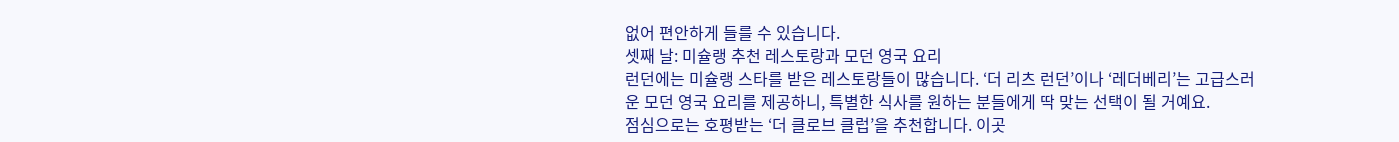없어 편안하게 들를 수 있습니다.
셋째 날: 미슐랭 추천 레스토랑과 모던 영국 요리
런던에는 미슐랭 스타를 받은 레스토랑들이 많습니다. ‘더 리츠 런던’이나 ‘레더베리’는 고급스러운 모던 영국 요리를 제공하니, 특별한 식사를 원하는 분들에게 딱 맞는 선택이 될 거예요.
점심으로는 호평받는 ‘더 클로브 클럽’을 추천합니다. 이곳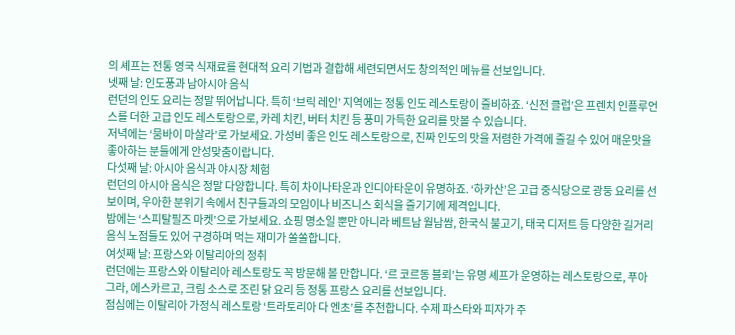의 셰프는 전통 영국 식재료를 현대적 요리 기법과 결합해 세련되면서도 창의적인 메뉴를 선보입니다.
넷째 날: 인도풍과 남아시아 음식
런던의 인도 요리는 정말 뛰어납니다. 특히 ‘브릭 레인’ 지역에는 정통 인도 레스토랑이 즐비하죠. ‘신전 클럽’은 프렌치 인플루언스를 더한 고급 인도 레스토랑으로, 카레 치킨, 버터 치킨 등 풍미 가득한 요리를 맛볼 수 있습니다.
저녁에는 ‘뭄바이 마살라’로 가보세요. 가성비 좋은 인도 레스토랑으로, 진짜 인도의 맛을 저렴한 가격에 즐길 수 있어 매운맛을 좋아하는 분들에게 안성맞춤이랍니다.
다섯째 날: 아시아 음식과 야시장 체험
런던의 아시아 음식은 정말 다양합니다. 특히 차이나타운과 인디아타운이 유명하죠. ‘하카산’은 고급 중식당으로 광둥 요리를 선보이며, 우아한 분위기 속에서 친구들과의 모임이나 비즈니스 회식을 즐기기에 제격입니다.
밤에는 ‘스피탈필즈 마켓’으로 가보세요. 쇼핑 명소일 뿐만 아니라 베트남 월남쌈, 한국식 불고기, 태국 디저트 등 다양한 길거리 음식 노점들도 있어 구경하며 먹는 재미가 쏠쏠합니다.
여섯째 날: 프랑스와 이탈리아의 정취
런던에는 프랑스와 이탈리아 레스토랑도 꼭 방문해 볼 만합니다. ‘르 코르동 블뢰’는 유명 셰프가 운영하는 레스토랑으로, 푸아그라, 에스카르고, 크림 소스로 조린 닭 요리 등 정통 프랑스 요리를 선보입니다.
점심에는 이탈리아 가정식 레스토랑 ‘트라토리아 다 엔초’를 추천합니다. 수제 파스타와 피자가 주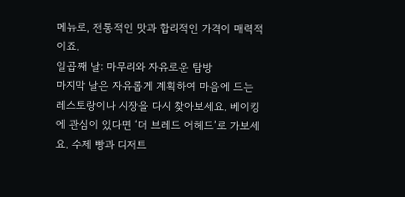메뉴로, 전통적인 맛과 합리적인 가격이 매력적이죠.
일곱째 날: 마무리와 자유로운 탐방
마지막 날은 자유롭게 계획하여 마음에 드는 레스토랑이나 시장을 다시 찾아보세요. 베이킹에 관심이 있다면 ‘더 브레드 어헤드’로 가보세요. 수제 빵과 디저트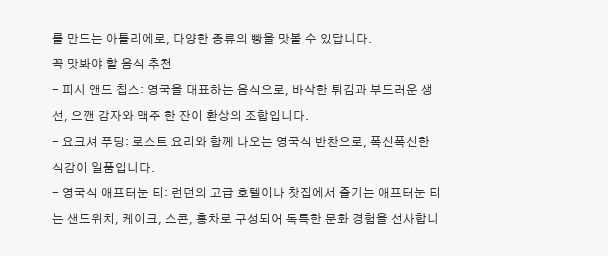를 만드는 아틀리에로, 다양한 종류의 빵을 맛볼 수 있답니다.
꼭 맛봐야 할 음식 추천
- 피시 앤드 칩스: 영국을 대표하는 음식으로, 바삭한 튀김과 부드러운 생선, 으깬 감자와 맥주 한 잔이 환상의 조합입니다.
- 요크셔 푸딩: 로스트 요리와 함께 나오는 영국식 반찬으로, 폭신폭신한 식감이 일품입니다.
- 영국식 애프터눈 티: 런던의 고급 호텔이나 찻집에서 즐기는 애프터눈 티는 샌드위치, 케이크, 스콘, 홍차로 구성되어 독특한 문화 경험을 선사합니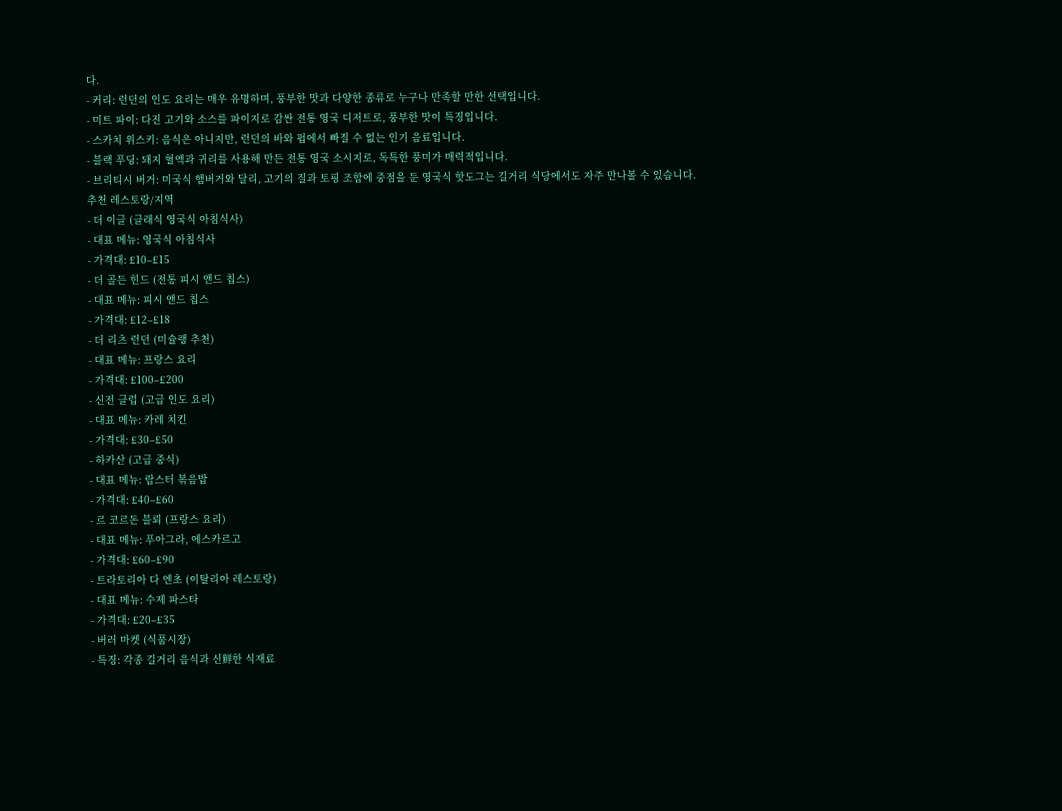다.
- 커리: 런던의 인도 요리는 매우 유명하며, 풍부한 맛과 다양한 종류로 누구나 만족할 만한 선택입니다.
- 미트 파이: 다진 고기와 소스를 파이지로 감싼 전통 영국 디저트로, 풍부한 맛이 특징입니다.
- 스카치 위스키: 음식은 아니지만, 런던의 바와 펍에서 빠질 수 없는 인기 음료입니다.
- 블랙 푸딩: 돼지 혈액과 귀리를 사용해 만든 전통 영국 소시지로, 독특한 풍미가 매력적입니다.
- 브리티시 버거: 미국식 햄버거와 달리, 고기의 질과 토핑 조합에 중점을 둔 영국식 핫도그는 길거리 식당에서도 자주 만나볼 수 있습니다.
추천 레스토랑/지역
- 더 이글 (클래식 영국식 아침식사)
- 대표 메뉴: 영국식 아침식사
- 가격대: £10–£15
- 더 골든 힌드 (전통 피시 앤드 칩스)
- 대표 메뉴: 피시 앤드 칩스
- 가격대: £12–£18
- 더 리츠 런던 (미슐랭 추천)
- 대표 메뉴: 프랑스 요리
- 가격대: £100–£200
- 신전 클럽 (고급 인도 요리)
- 대표 메뉴: 카레 치킨
- 가격대: £30–£50
- 하카산 (고급 중식)
- 대표 메뉴: 랍스터 볶음밥
- 가격대: £40–£60
- 르 코르돈 블뢰 (프랑스 요리)
- 대표 메뉴: 푸아그라, 에스카르고
- 가격대: £60–£90
- 트라토리아 다 엔초 (이탈리아 레스토랑)
- 대표 메뉴: 수제 파스타
- 가격대: £20–£35
- 버러 마켓 (식품시장)
- 특징: 각종 길거리 음식과 신鲜한 식재료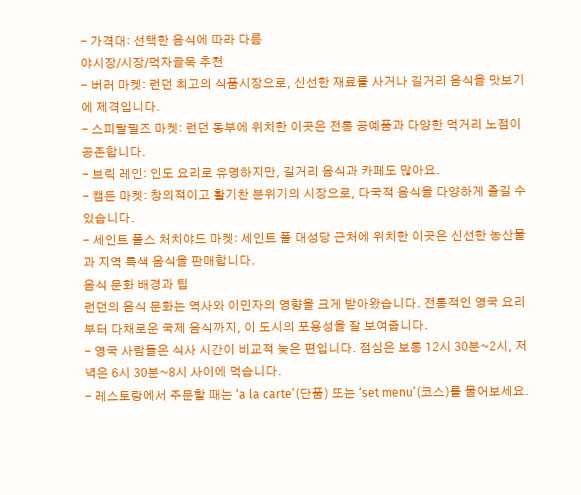- 가격대: 선택한 음식에 따라 다름
야시장/시장/먹자골목 추천
- 버러 마켓: 런던 최고의 식품시장으로, 신선한 재료를 사거나 길거리 음식을 맛보기에 제격입니다.
- 스피탈필즈 마켓: 런던 동부에 위치한 이곳은 전통 공예품과 다양한 먹거리 노점이 공존합니다.
- 브릭 레인: 인도 요리로 유명하지만, 길거리 음식과 카페도 많아요.
- 캠든 마켓: 창의적이고 활기찬 분위기의 시장으로, 다국적 음식을 다양하게 즐길 수 있습니다.
- 세인트 폴스 처치야드 마켓: 세인트 폴 대성당 근처에 위치한 이곳은 신선한 농산물과 지역 특색 음식을 판매합니다.
음식 문화 배경과 팁
런던의 음식 문화는 역사와 이민자의 영향을 크게 받아왔습니다. 전통적인 영국 요리부터 다채로운 국제 음식까지, 이 도시의 포용성을 잘 보여줍니다.
- 영국 사람들은 식사 시간이 비교적 늦은 편입니다. 점심은 보통 12시 30분~2시, 저녁은 6시 30분~8시 사이에 먹습니다.
- 레스토랑에서 주문할 때는 ‘a la carte’(단품) 또는 ‘set menu’(코스)를 물어보세요.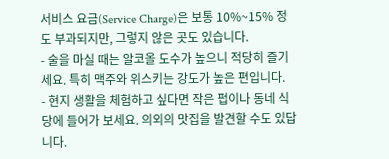서비스 요금(Service Charge)은 보통 10%~15% 정도 부과되지만, 그렇지 않은 곳도 있습니다.
- 술을 마실 때는 알코올 도수가 높으니 적당히 즐기세요. 특히 맥주와 위스키는 강도가 높은 편입니다.
- 현지 생활을 체험하고 싶다면 작은 펍이나 동네 식당에 들어가 보세요. 의외의 맛집을 발견할 수도 있답니다.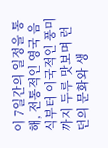이 7일간의 일정을 통해, 전통적인 영국 음식부터 이국적인 풍미까지 두루 맛보며 런던의 문화와 생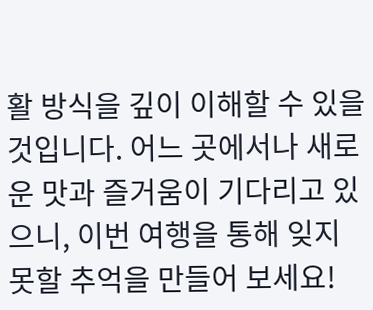활 방식을 깊이 이해할 수 있을 것입니다. 어느 곳에서나 새로운 맛과 즐거움이 기다리고 있으니, 이번 여행을 통해 잊지 못할 추억을 만들어 보세요!